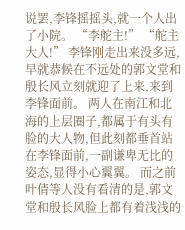说罢,李锋摇摇头,就一个人出了小院。 “李舵主!” “舵主大人!” 李锋刚走出来没多远,早就恭候在不远处的郭文堂和殷长风立刻就迎了上来,来到李锋面前。 两人在南江和北海的上层圈子,都属于有头有脸的大人物,但此刻都垂首站在李锋面前,一副谦卑无比的姿态,显得小心翼翼。 而之前叶倩等人没有看清的是,郭文堂和殷长风脸上都有着浅浅的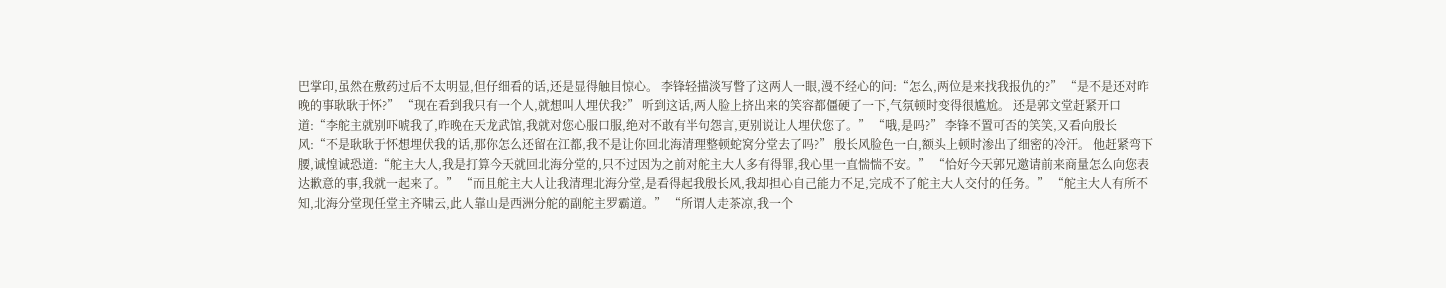巴掌印,虽然在敷药过后不太明显,但仔细看的话,还是显得触目惊心。 李锋轻描淡写瞥了这两人一眼,漫不经心的问:“怎么,两位是来找我报仇的?” “是不是还对昨晚的事耿耿于怀?” “现在看到我只有一个人,就想叫人埋伏我?” 听到这话,两人脸上挤出来的笑容都僵硬了一下,气氛顿时变得很尴尬。 还是郭文堂赶紧开口道:“李舵主就别吓唬我了,昨晚在天龙武馆,我就对您心服口服,绝对不敢有半句怨言,更别说让人埋伏您了。” “哦,是吗?” 李锋不置可否的笑笑,又看向殷长风:“不是耿耿于怀想埋伏我的话,那你怎么还留在江都,我不是让你回北海清理整顿蛇窝分堂去了吗?” 殷长风脸色一白,额头上顿时渗出了细密的冷汗。 他赶紧弯下腰,诚惶诚恐道:“舵主大人,我是打算今天就回北海分堂的,只不过因为之前对舵主大人多有得罪,我心里一直惴惴不安。” “恰好今天郭兄邀请前来商量怎么向您表达歉意的事,我就一起来了。” “而且舵主大人让我清理北海分堂,是看得起我殷长风,我却担心自己能力不足,完成不了舵主大人交付的任务。” “舵主大人有所不知,北海分堂现任堂主齐啸云,此人靠山是西洲分舵的副舵主罗霸道。” “所谓人走茶凉,我一个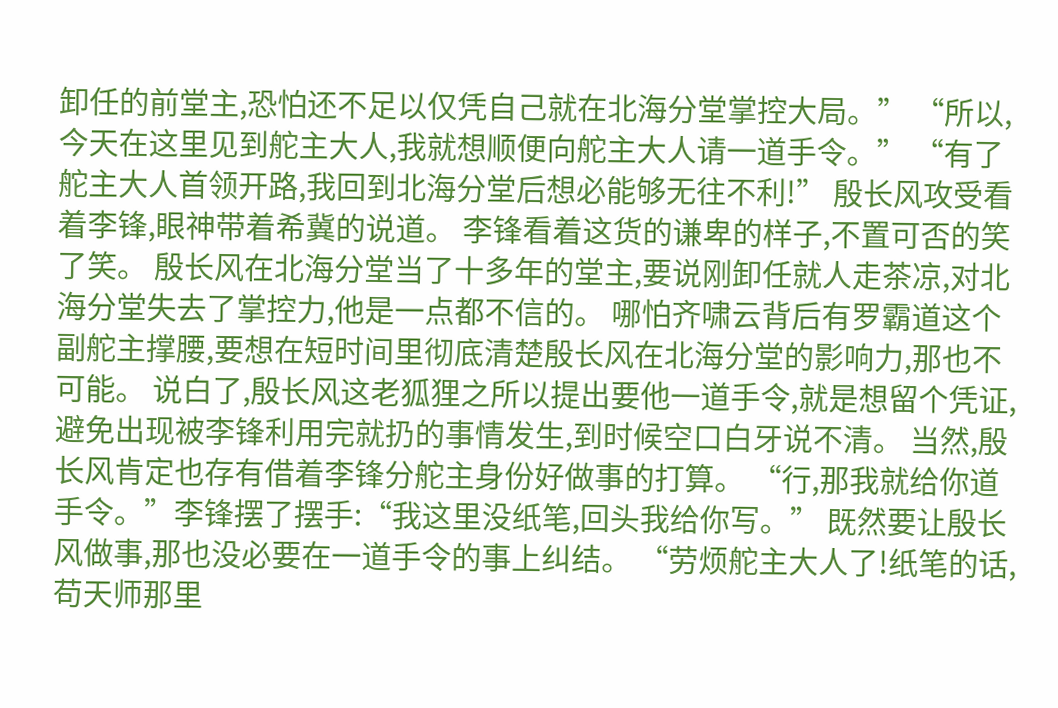卸任的前堂主,恐怕还不足以仅凭自己就在北海分堂掌控大局。” “所以,今天在这里见到舵主大人,我就想顺便向舵主大人请一道手令。” “有了舵主大人首领开路,我回到北海分堂后想必能够无往不利!” 殷长风攻受看着李锋,眼神带着希冀的说道。 李锋看着这货的谦卑的样子,不置可否的笑了笑。 殷长风在北海分堂当了十多年的堂主,要说刚卸任就人走茶凉,对北海分堂失去了掌控力,他是一点都不信的。 哪怕齐啸云背后有罗霸道这个副舵主撑腰,要想在短时间里彻底清楚殷长风在北海分堂的影响力,那也不可能。 说白了,殷长风这老狐狸之所以提出要他一道手令,就是想留个凭证,避免出现被李锋利用完就扔的事情发生,到时候空口白牙说不清。 当然,殷长风肯定也存有借着李锋分舵主身份好做事的打算。 “行,那我就给你道手令。”李锋摆了摆手:“我这里没纸笔,回头我给你写。” 既然要让殷长风做事,那也没必要在一道手令的事上纠结。 “劳烦舵主大人了!纸笔的话,苟天师那里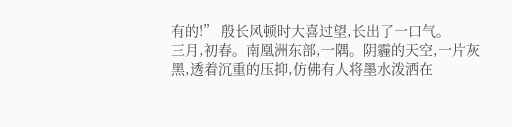有的!” 殷长风顿时大喜过望,长出了一口气。
三月,初春。南凰洲东部,一隅。阴霾的天空,一片灰黑,透着沉重的压抑,仿佛有人将墨水泼洒在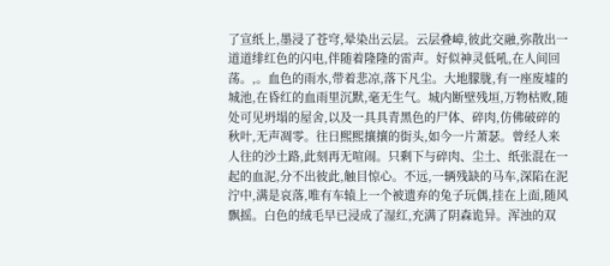了宣纸上,墨浸了苍穹,晕染出云层。云层叠嶂,彼此交融,弥散出一道道绯红色的闪电,伴随着隆隆的雷声。好似神灵低吼,在人间回荡。,。血色的雨水,带着悲凉,落下凡尘。大地朦胧,有一座废墟的城池,在昏红的血雨里沉默,毫无生气。城内断壁残垣,万物枯败,随处可见坍塌的屋舍,以及一具具青黑色的尸体、碎肉,仿佛破碎的秋叶,无声凋零。往日熙熙攘攘的街头,如今一片萧瑟。曾经人来人往的沙土路,此刻再无喧闹。只剩下与碎肉、尘土、纸张混在一起的血泥,分不出彼此,触目惊心。不远,一辆残缺的马车,深陷在泥泞中,满是哀落,唯有车辕上一个被遗弃的兔子玩偶,挂在上面,随风飘摇。白色的绒毛早已浸成了湿红,充满了阴森诡异。浑浊的双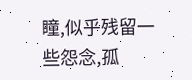瞳,似乎残留一些怨念,孤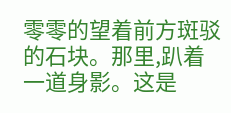零零的望着前方斑驳的石块。那里,趴着一道身影。这是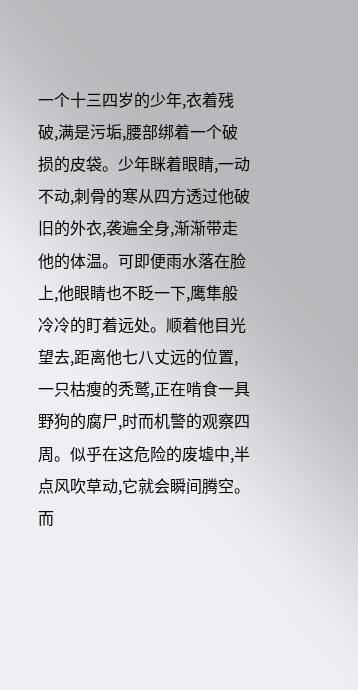一个十三四岁的少年,衣着残破,满是污垢,腰部绑着一个破损的皮袋。少年眯着眼睛,一动不动,刺骨的寒从四方透过他破旧的外衣,袭遍全身,渐渐带走他的体温。可即便雨水落在脸上,他眼睛也不眨一下,鹰隼般冷冷的盯着远处。顺着他目光望去,距离他七八丈远的位置,一只枯瘦的秃鹫,正在啃食一具野狗的腐尸,时而机警的观察四周。似乎在这危险的废墟中,半点风吹草动,它就会瞬间腾空。而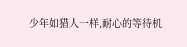少年如猎人一样,耐心的等待机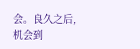会。良久之后,机会到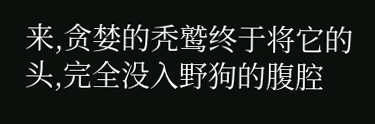来,贪婪的秃鹫终于将它的头,完全没入野狗的腹腔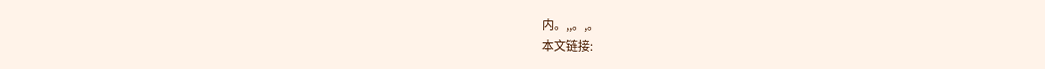内。,,。,。
本文链接: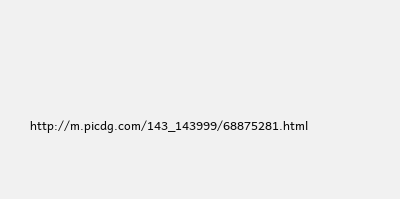http://m.picdg.com/143_143999/68875281.html